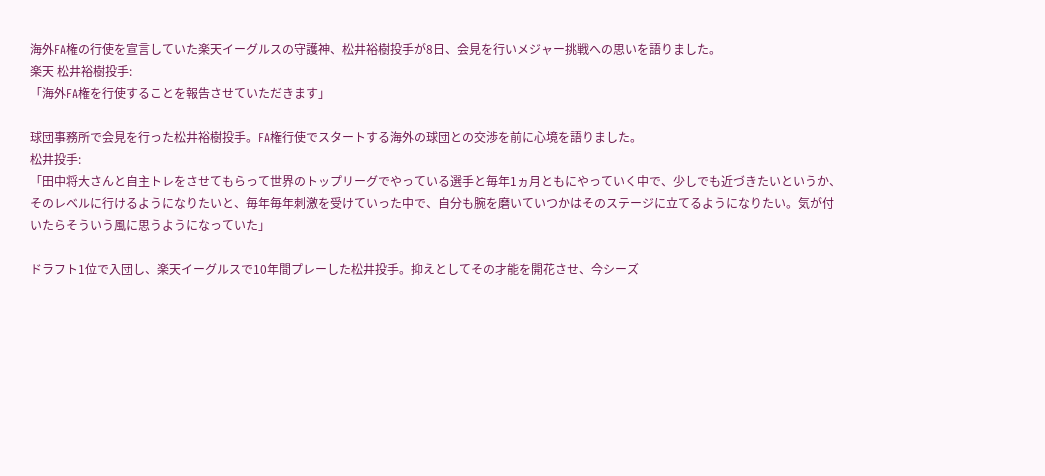海外FA権の行使を宣言していた楽天イーグルスの守護神、松井裕樹投手が8日、会見を行いメジャー挑戦への思いを語りました。
楽天 松井裕樹投手:
「海外FA権を行使することを報告させていただきます」

球団事務所で会見を行った松井裕樹投手。FA権行使でスタートする海外の球団との交渉を前に心境を語りました。
松井投手:
「田中将大さんと自主トレをさせてもらって世界のトップリーグでやっている選手と毎年1ヵ月ともにやっていく中で、少しでも近づきたいというか、そのレベルに行けるようになりたいと、毎年毎年刺激を受けていった中で、自分も腕を磨いていつかはそのステージに立てるようになりたい。気が付いたらそういう風に思うようになっていた」

ドラフト1位で入団し、楽天イーグルスで10年間プレーした松井投手。抑えとしてその才能を開花させ、今シーズ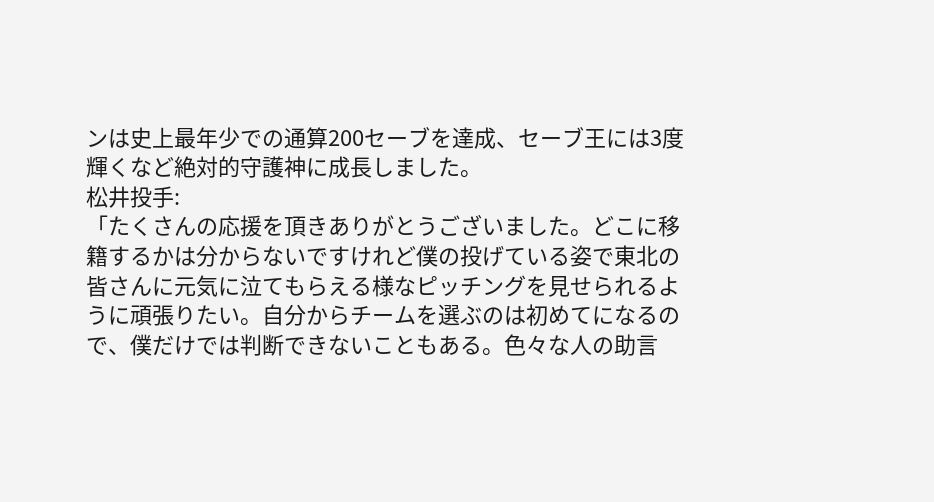ンは史上最年少での通算200セーブを達成、セーブ王には3度輝くなど絶対的守護神に成長しました。
松井投手:
「たくさんの応援を頂きありがとうございました。どこに移籍するかは分からないですけれど僕の投げている姿で東北の皆さんに元気に泣てもらえる様なピッチングを見せられるように頑張りたい。自分からチームを選ぶのは初めてになるので、僕だけでは判断できないこともある。色々な人の助言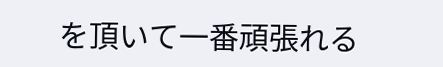を頂いて一番頑張れる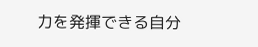力を発揮できる自分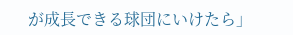が成長できる球団にいけたら」